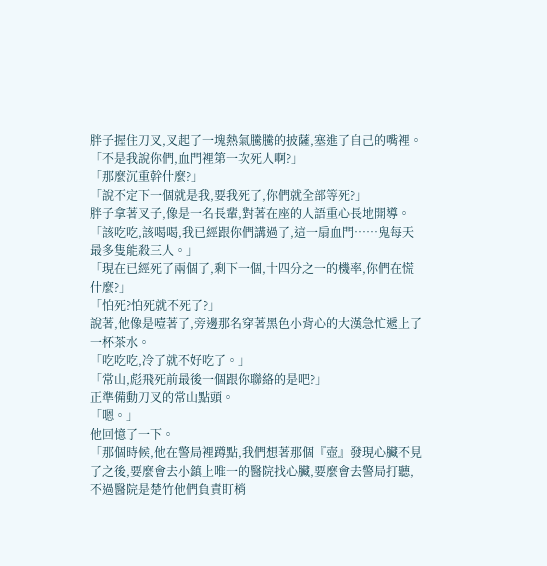胖子握住刀叉,叉起了一塊熱氣騰騰的披薩,塞進了自己的嘴裡。
「不是我說你們,血門裡第一次死人啊?」
「那麼沉重幹什麼?」
「說不定下一個就是我,要我死了,你們就全部等死?」
胖子拿著叉子,像是一名長輩,對著在座的人語重心長地開導。
「該吃吃,該喝喝,我已經跟你們講過了,這一扇血門……鬼每天最多隻能殺三人。」
「現在已經死了兩個了,剩下一個,十四分之一的機率,你們在慌什麼?」
「怕死?怕死就不死了?」
說著,他像是噎著了,旁邊那名穿著黑色小背心的大漢急忙遞上了一杯茶水。
「吃吃吃,冷了就不好吃了。」
「常山,彪飛死前最後一個跟你聯絡的是吧?」
正準備動刀叉的常山點頭。
「嗯。」
他回憶了一下。
「那個時候,他在警局裡蹲點,我們想著那個『壺』發現心臟不見了之後,要麼會去小鎮上唯一的醫院找心臟,要麼會去警局打聽,不過醫院是楚竹他們負責盯梢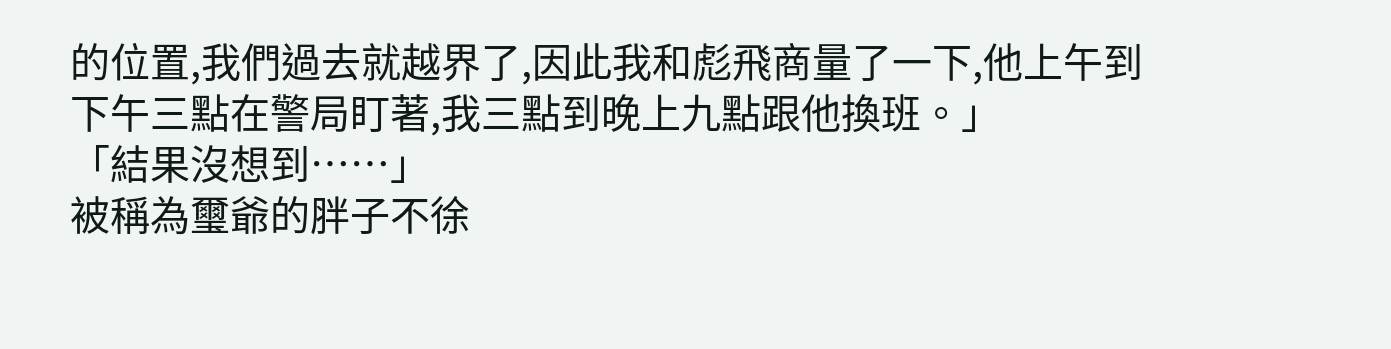的位置,我們過去就越界了,因此我和彪飛商量了一下,他上午到下午三點在警局盯著,我三點到晚上九點跟他換班。」
「結果沒想到……」
被稱為璽爺的胖子不徐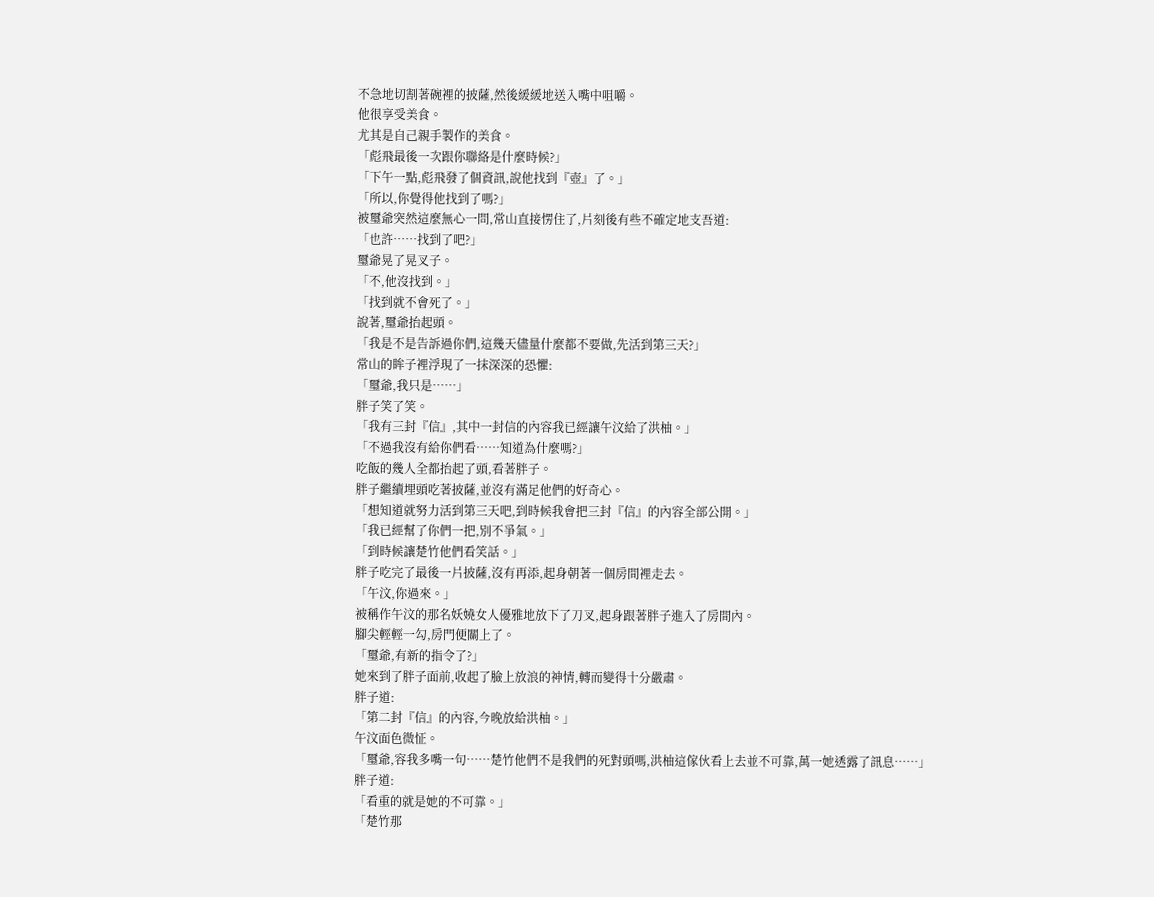不急地切割著碗裡的披薩,然後緩緩地送入嘴中咀嚼。
他很享受美食。
尤其是自己親手製作的美食。
「彪飛最後一次跟你聯絡是什麼時候?」
「下午一點,彪飛發了個資訊,說他找到『壺』了。」
「所以,你覺得他找到了嗎?」
被璽爺突然這麼無心一問,常山直接愣住了,片刻後有些不確定地支吾道:
「也許……找到了吧?」
璽爺晃了晃叉子。
「不,他沒找到。」
「找到就不會死了。」
說著,璽爺抬起頭。
「我是不是告訴過你們,這幾天儘量什麼都不要做,先活到第三天?」
常山的眸子裡浮現了一抹深深的恐懼:
「璽爺,我只是……」
胖子笑了笑。
「我有三封『信』,其中一封信的內容我已經讓午汶給了洪柚。」
「不過我沒有給你們看……知道為什麼嗎?」
吃飯的幾人全都抬起了頭,看著胖子。
胖子繼續埋頭吃著披薩,並沒有滿足他們的好奇心。
「想知道就努力活到第三天吧,到時候我會把三封『信』的內容全部公開。」
「我已經幫了你們一把,別不爭氣。」
「到時候讓楚竹他們看笑話。」
胖子吃完了最後一片披薩,沒有再添,起身朝著一個房間裡走去。
「午汶,你過來。」
被稱作午汶的那名妖嬈女人優雅地放下了刀叉,起身跟著胖子進入了房間內。
腳尖輕輕一勾,房門便關上了。
「璽爺,有新的指令了?」
她來到了胖子面前,收起了臉上放浪的神情,轉而變得十分嚴肅。
胖子道:
「第二封『信』的內容,今晚放給洪柚。」
午汶面色微怔。
「璽爺,容我多嘴一句……楚竹他們不是我們的死對頭嗎,洪柚這傢伙看上去並不可靠,萬一她透露了訊息……」
胖子道:
「看重的就是她的不可靠。」
「楚竹那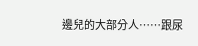邊兒的大部分人……跟尿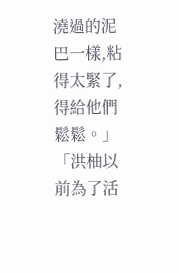澆過的泥巴一樣,粘得太緊了,得給他們鬆鬆。」
「洪柚以前為了活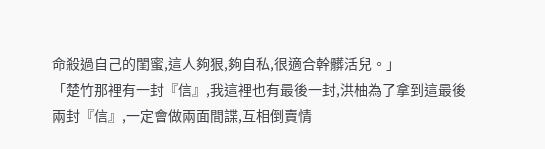命殺過自己的閨蜜,這人夠狠,夠自私,很適合幹髒活兒。」
「楚竹那裡有一封『信』,我這裡也有最後一封,洪柚為了拿到這最後兩封『信』,一定會做兩面間諜,互相倒賣情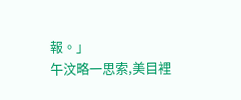報。」
午汶略一思索,美目裡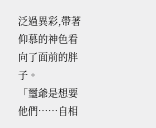泛過異彩,帶著仰慕的神色看向了面前的胖子。
「璽爺是想要他們……自相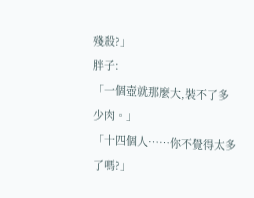殘殺?」
胖子:
「一個壺就那麼大,裝不了多少肉。」
「十四個人……你不覺得太多了嗎?」